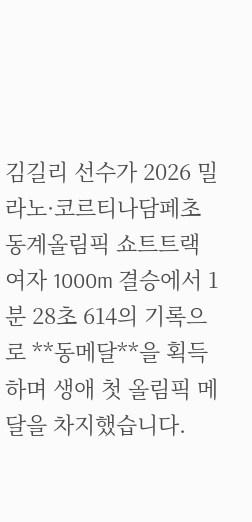김길리 선수가 2026 밀라노·코르티나담페초 동계올림픽 쇼트트랙 여자 1000m 결승에서 1분 28초 614의 기록으로 **동메달**을 획득하며 생애 첫 올림픽 메달을 차지했습니다.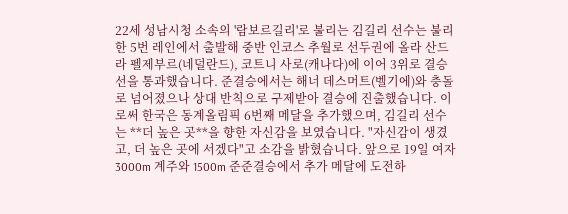22세 성남시청 소속의 '람보르길리'로 불리는 김길리 선수는 불리한 5번 레인에서 출발해 중반 인코스 추월로 선두권에 올라 산드라 펠제부르(네덜란드), 코트니 사로(캐나다)에 이어 3위로 결승선을 통과했습니다. 준결승에서는 해너 데스머트(벨기에)와 충돌로 넘어졌으나 상대 반칙으로 구제받아 결승에 진출했습니다. 이로써 한국은 동계올림픽 6번째 메달을 추가했으며, 김길리 선수는 **더 높은 곳**을 향한 자신감을 보였습니다. "자신감이 생겼고, 더 높은 곳에 서겠다"고 소감을 밝혔습니다. 앞으로 19일 여자 3000m 계주와 1500m 준준결승에서 추가 메달에 도전하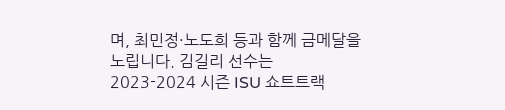며, 최민정·노도희 등과 함께 금메달을 노립니다. 김길리 선수는 2023-2024 시즌 ISU 쇼트트랙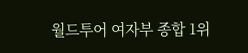월드투어 여자부 종합 1위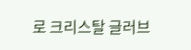로 크리스탈 글러브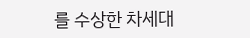를 수상한 차세대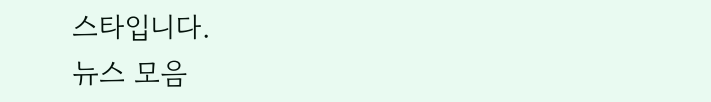스타입니다.
뉴스 모음